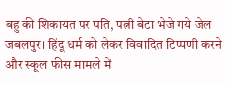बहु की शिकायत पर पति, पत्नी बेटा भेजे गये जेल जबलपुर। हिंदू धर्म को लेकर विवादित टिप्पणी करने और स्कूल फीस मामले में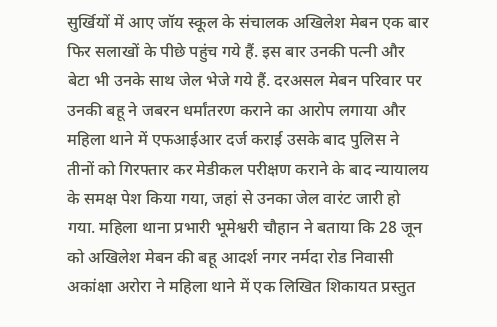सुर्खियों में आए जॉय स्कूल के संचालक अखिलेश मेबन एक बार फिर सलाखों के पीछे पहुंच गये हैं. इस बार उनकी पत्नी और बेटा भी उनके साथ जेल भेजे गये हैं. दरअसल मेबन परिवार पर उनकी बहू ने जबरन धर्मांतरण कराने का आरोप लगाया और महिला थाने में एफआईआर दर्ज कराई उसके बाद पुलिस ने तीनों को गिरफ्तार कर मेडीकल परीक्षण कराने के बाद न्यायालय के समक्ष पेश किया गया, जहां से उनका जेल वारंट जारी हो गया. महिला थाना प्रभारी भूमेश्वरी चौहान ने बताया कि 28 जून को अखिलेश मेबन की बहू आदर्श नगर नर्मदा रोड निवासी अकांक्षा अरोरा ने महिला थाने में एक लिखित शिकायत प्रस्तुत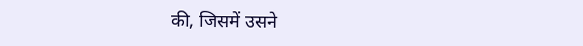की, जिसमें उसने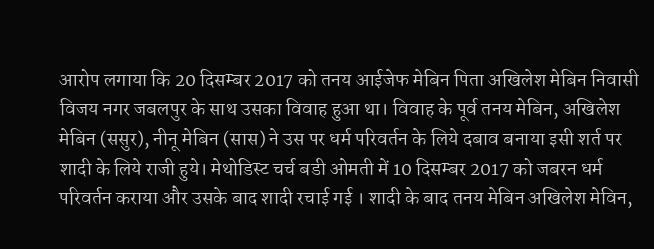आरोप लगाया कि 20 दिसम्बर 2017 को तनय आईजेफ मेबिन पिता अखिलेश मेबिन निवासी विजय नगर जबलपुर के साथ उसका विवाह हुआ था। विवाह के पूर्व तनय मेबिन, अखिलेश मेबिन (ससुर), नीनू मेबिन (सास) ने उस पर धर्म परिवर्तन के लिये दबाव बनाया इसी शर्त पर शादी के लिये राजी हुये। मेथोडिस्ट चर्च बडी ओमती में 10 दिसम्बर 2017 को जबरन धर्म परिवर्तन कराया और उसके बाद शादी रचाई गई । शादी के बाद तनय मेबिन अखिलेश मेविन,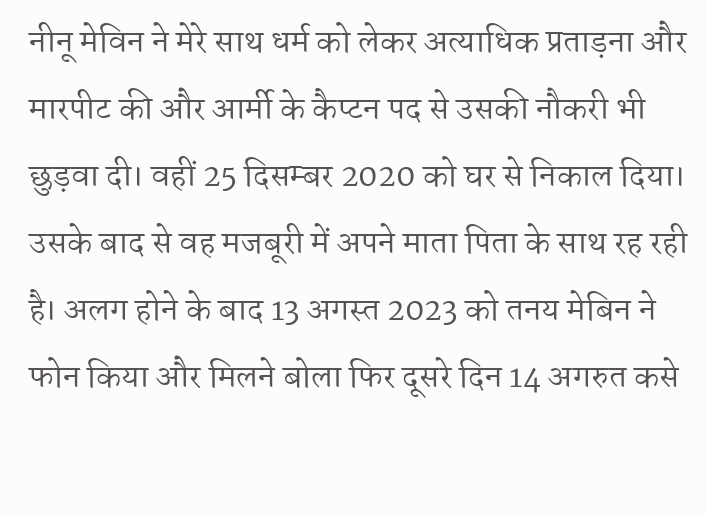नीनू मेविन ने मेरे साथ धर्म को लेकर अत्याधिक प्रताड़ना और मारपीट की और आर्मी के कैप्टन पद से उसकी नौकरी भी छुड़वा दी। वहीं 25 दिसम्बर 2020 को घर से निकाल दिया। उसके बाद से वह मजबूरी में अपने माता पिता के साथ रह रही है। अलग होने के बाद 13 अगस्त 2023 को तनय मेबिन ने फोन किया और मिलने बोला फिर दूसरे दिन 14 अगरुत कसे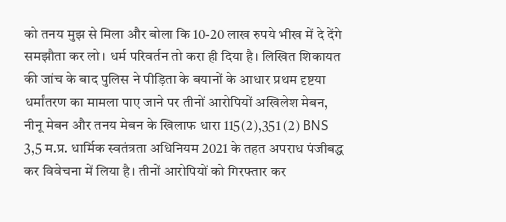को तनय मुझ से मिला और बोला कि 10-20 लाख रुपये भीख में दे देंगे समझौता कर लो। धर्म परिवर्तन तो करा ही दिया है। लिखित शिकायत की जांच के बाद पुलिस ने पीड़िता के बयानों के आधार प्रथम दृष्टया धर्मांतरण का मामला पाए जाने पर तीनों आरोपियों अखिलेश मेबन, नीनू मेबन और तनय मेबन के खिलाफ धारा 115(2),351 (2) BNS 3,5 म.प्र. धार्मिक स्वतंत्रता अधिनियम 2021 के तहत अपराध पंजीबद्ध कर विवेचना में लिया है। तीनों आरोपियों को गिरफ्तार कर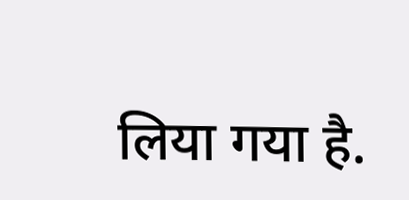लिया गया है.